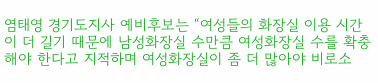염태영 경기도지사 예비후보는 “여성들의 화장실 이용 시간이 더 길기 때문에 남성화장실 수만큼 여성화장실 수를 확충해야 한다고 지적하며 여성화장실이 좀 더 많아야 비로소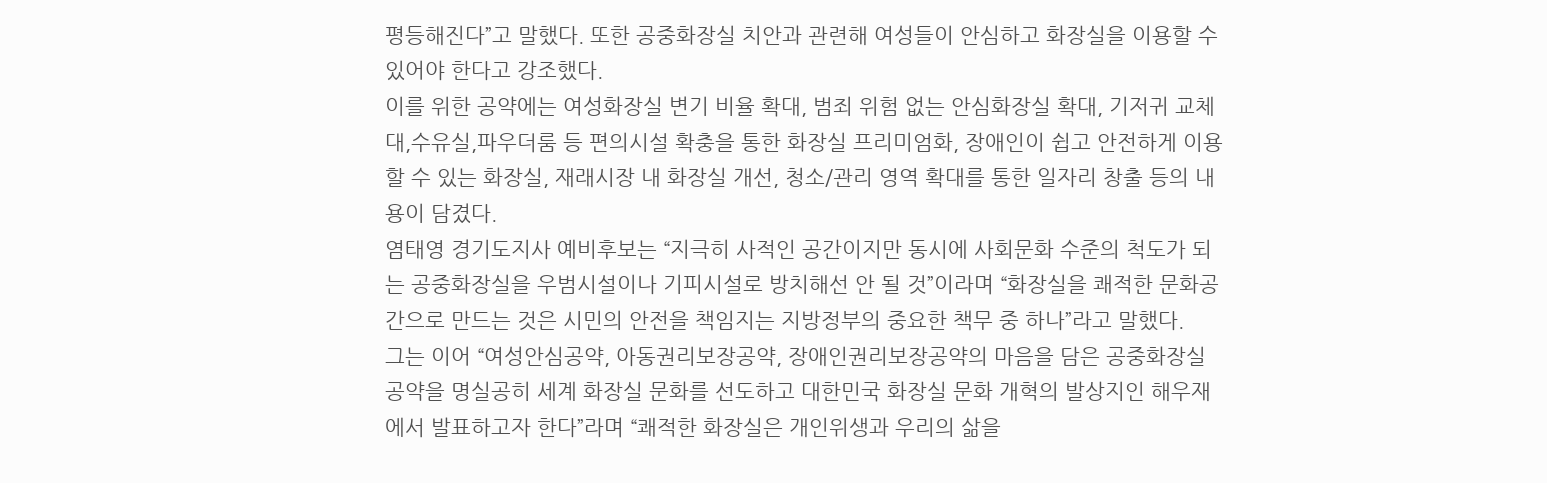평등해진다”고 말했다. 또한 공중화장실 치안과 관련해 여성들이 안심하고 화장실을 이용할 수 있어야 한다고 강조했다.
이를 위한 공약에는 여성화장실 변기 비율 확대, 범죄 위험 없는 안심화장실 확대, 기저귀 교체대,수유실,파우더룸 등 편의시설 확충을 통한 화장실 프리미엄화, 장애인이 쉽고 안전하게 이용할 수 있는 화장실, 재래시장 내 화장실 개선, 청소/관리 영역 확대를 통한 일자리 창출 등의 내용이 담겼다.
염태영 경기도지사 예비후보는 “지극히 사적인 공간이지만 동시에 사회문화 수준의 척도가 되는 공중화장실을 우범시설이나 기피시설로 방치해선 안 될 것”이라며 “화장실을 쾌적한 문화공간으로 만드는 것은 시민의 안전을 책임지는 지방정부의 중요한 책무 중 하나”라고 말했다.
그는 이어 “여성안심공약, 아동권리보장공약, 장애인권리보장공약의 마음을 담은 공중화장실 공약을 명실공히 세계 화장실 문화를 선도하고 대한민국 화장실 문화 개혁의 발상지인 해우재에서 발표하고자 한다”라며 “쾌적한 화장실은 개인위생과 우리의 삶을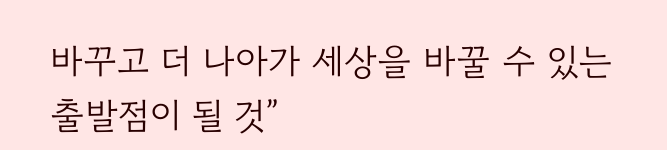바꾸고 더 나아가 세상을 바꿀 수 있는 출발점이 될 것”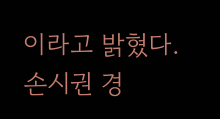이라고 밝혔다.
손시권 경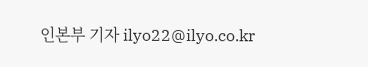인본부 기자 ilyo22@ilyo.co.kr